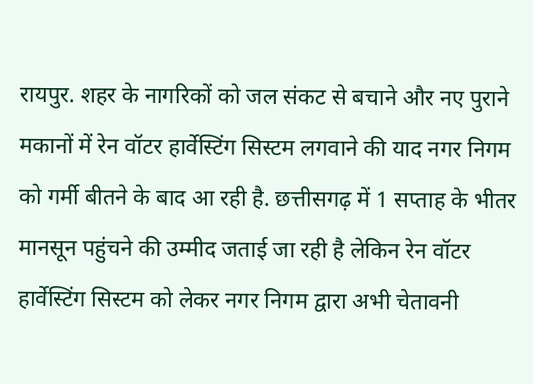रायपुर. शहर के नागरिकों को जल संकट से बचाने और नए पुराने मकानों में रेन वॉटर हार्वेस्टिंग सिस्टम लगवाने की याद नगर निगम को गर्मी बीतने के बाद आ रही है. छत्तीसगढ़ में 1 सप्ताह के भीतर मानसून पहुंचने की उम्मीद जताई जा रही है लेकिन रेन वॉटर हार्वेस्टिंग सिस्टम को लेकर नगर निगम द्वारा अभी चेतावनी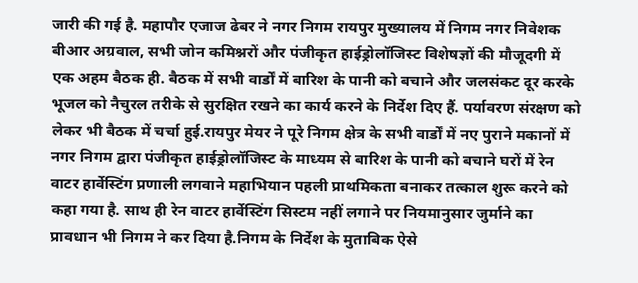जारी की गई है. महापौर एजाज ढेबर ने नगर निगम रायपुर मुख्यालय में निगम नगर निवेशक बीआर अग्रवाल, सभी जोन कमिश्नरों और पंजीकृत हाईड्रोलॉजिस्ट विशेषज्ञों की मौजूदगी में एक अहम बैठक ही. बैठक में सभी वार्डों में बारिश के पानी को बचाने और जलसंकट दूर करके भूजल को नैचुरल तरीके से सुरक्षित रखने का कार्य करने के निर्देश दिए हैं. पर्यावरण संरक्षण को लेकर भी बैठक में चर्चा हुई.रायपुर मेयर ने पूरे निगम क्षेत्र के सभी वार्डों में नए पुराने मकानों में नगर निगम द्वारा पंजीकृत हाईड्रोलॉजिस्ट के माध्यम से बारिश के पानी को बचाने घरों में रेन वाटर हार्वेस्टिंग प्रणाली लगवाने महाभियान पहली प्राथमिकता बनाकर तत्काल शुरू करने को कहा गया है. साथ ही रेन वाटर हार्वेस्टिंग सिस्टम नहीं लगाने पर नियमानुसार जुर्माने का प्रावधान भी निगम ने कर दिया है.निगम के निर्देश के मुताबिक ऐसे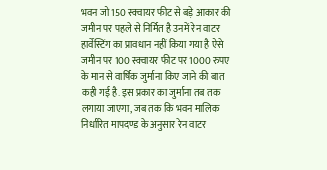भवन जो 150 स्क्वायर फीट से बड़े आकार की जमीन पर पहले से निर्मित है उनमें रेन वाटर हार्वेस्टिंग का प्रावधान नहीं किया गया है ऐसे जमीन पर 100 स्क्वायर फीट पर 1000 रुपए के मान से वार्षिक जुर्माना किए जाने की बात कही गई है. इस प्रकार का जुर्माना तब तक लगाया जाएगा, जब तक कि भवन मालिक निर्धारित मापदण्ड के अनुसार रेन वाटर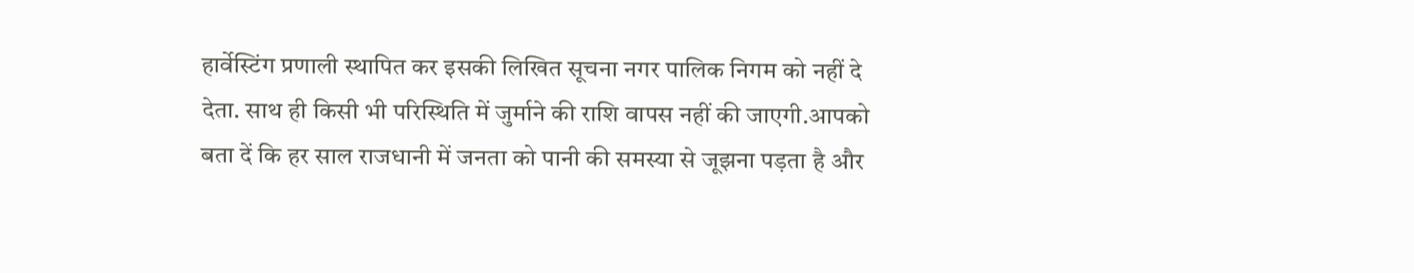हार्वेस्टिंग प्रणाली स्थापित कर इसकी लिखित सूचना नगर पालिक निगम को नहीं दे देता. साथ ही किसी भी परिस्थिति में जुर्माने की राशि वापस नहीं की जाएगी.आपको बता दें कि हर साल राजधानी में जनता को पानी की समस्या से जूझना पड़ता है और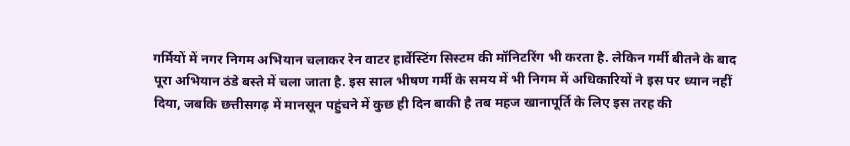गर्मियों में नगर निगम अभियान चलाकर रेन वाटर हार्वेस्टिंग सिस्टम की मॉनिटरिंग भी करता है. लेकिन गर्मी बीतने के बाद पूरा अभियान ठंडे बस्ते में चला जाता है. इस साल भीषण गर्मी के समय में भी निगम में अधिकारियों ने इस पर ध्यान नहीं दिया, जबकि छत्तीसगढ़ में मानसून पहुंचने में कुछ ही दिन बाकी है तब महज खानापूर्ति के लिए इस तरह की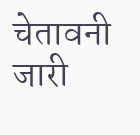चेतावनी जारी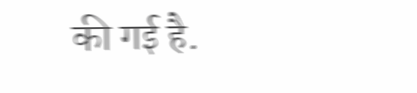की गई है.